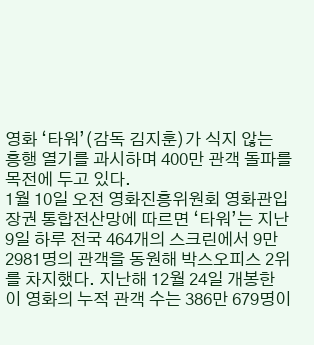영화 ‘타워’(감독 김지훈)가 식지 않는 흥행 열기를 과시하며 400만 관객 돌파를 목전에 두고 있다.
1월 10일 오전 영화진흥위원회 영화관입장권 통합전산망에 따르면 ‘타워’는 지난 9일 하루 전국 464개의 스크린에서 9만 2981명의 관객을 동원해 박스오피스 2위를 차지했다. 지난해 12월 24일 개봉한 이 영화의 누적 관객 수는 386만 679명이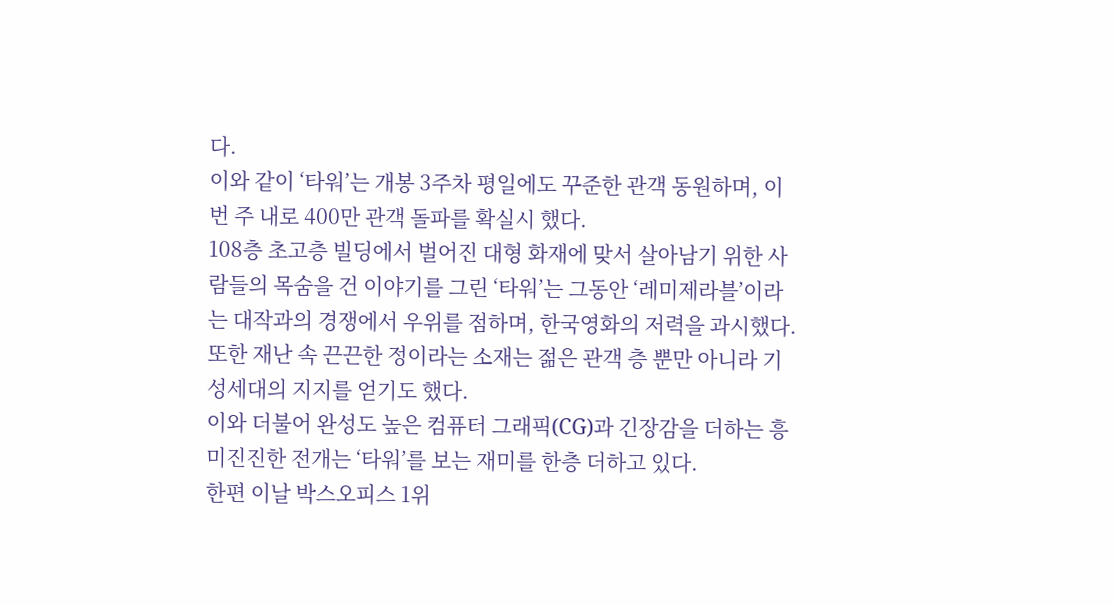다.
이와 같이 ‘타워’는 개봉 3주차 평일에도 꾸준한 관객 동원하며, 이번 주 내로 400만 관객 돌파를 확실시 했다.
108층 초고층 빌딩에서 벌어진 대형 화재에 맞서 살아남기 위한 사람들의 목숨을 건 이야기를 그린 ‘타워’는 그동안 ‘레미제라블’이라는 대작과의 경쟁에서 우위를 점하며, 한국영화의 저력을 과시했다.
또한 재난 속 끈끈한 정이라는 소재는 젊은 관객 층 뿐만 아니라 기성세대의 지지를 얻기도 했다.
이와 더불어 완성도 높은 컴퓨터 그래픽(CG)과 긴장감을 더하는 흥미진진한 전개는 ‘타워’를 보는 재미를 한층 더하고 있다.
한편 이날 박스오피스 1위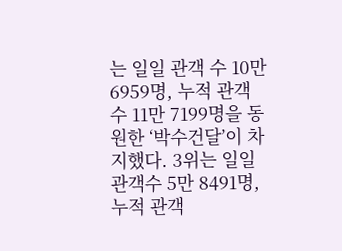는 일일 관객 수 10만 6959명, 누적 관객 수 11만 7199명을 동원한 ‘박수건달’이 차지했다. 3위는 일일관객수 5만 8491명, 누적 관객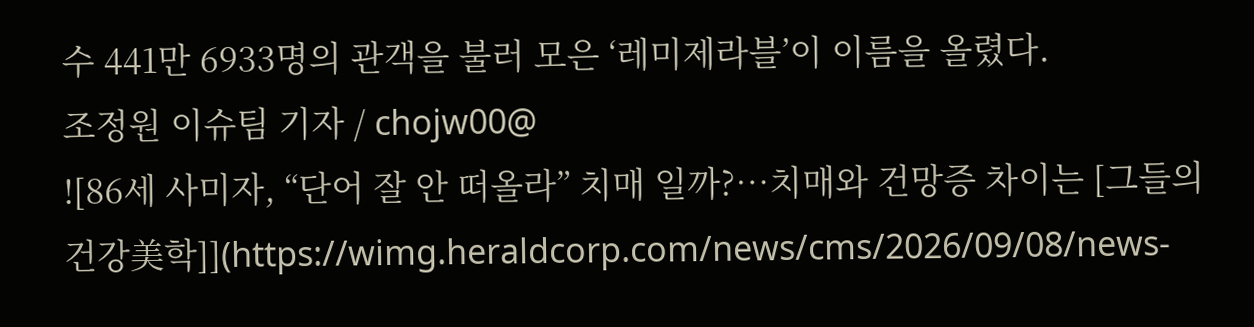수 441만 6933명의 관객을 불러 모은 ‘레미제라블’이 이름을 올렸다.
조정원 이슈팀 기자 / chojw00@
![86세 사미자, “단어 잘 안 떠올라” 치매 일까?…치매와 건망증 차이는 [그들의 건강美학]](https://wimg.heraldcorp.com/news/cms/2026/09/08/news-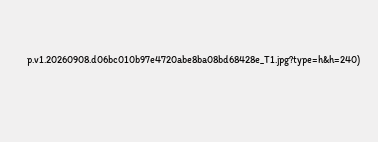p.v1.20260908.d06bc010b97e4720abe8ba08bd68428e_T1.jpg?type=h&h=240)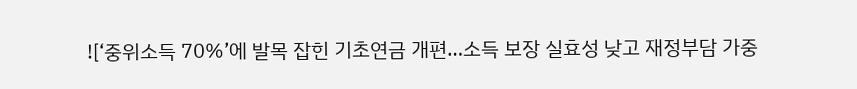![‘중위소득 70%’에 발목 잡힌 기초연금 개편…소득 보장 실효성 낮고 재정부담 가중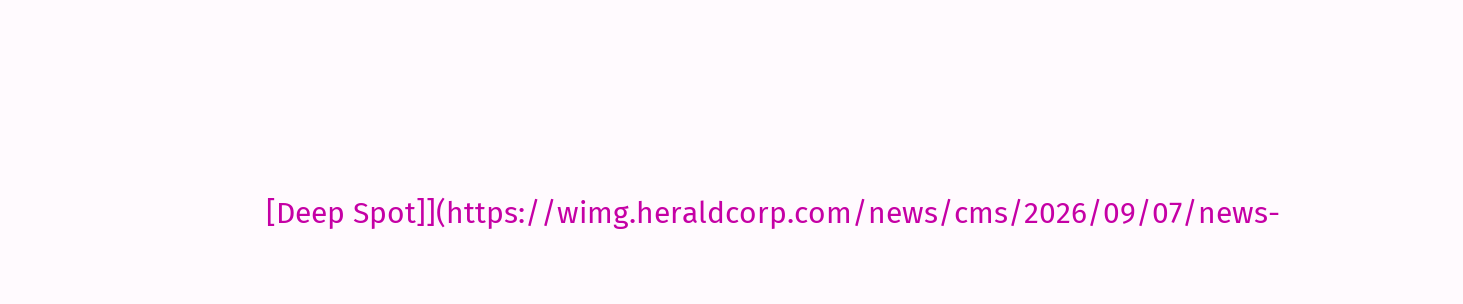[Deep Spot]](https://wimg.heraldcorp.com/news/cms/2026/09/07/news-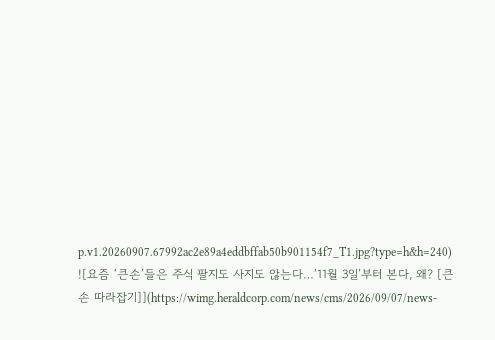p.v1.20260907.67992ac2e89a4eddbffab50b901154f7_T1.jpg?type=h&h=240)
![요즘 ‘큰손’들은 주식 팔지도 사지도 않는다…‘11월 3일’부터 본다, 왜? [큰손 따라잡기]](https://wimg.heraldcorp.com/news/cms/2026/09/07/news-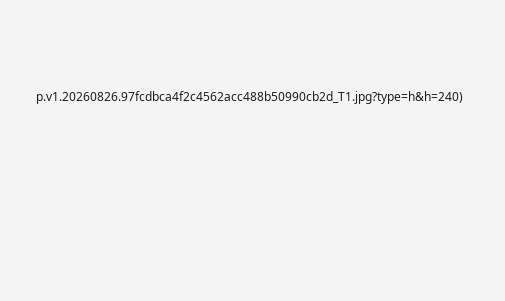p.v1.20260826.97fcdbca4f2c4562acc488b50990cb2d_T1.jpg?type=h&h=240)